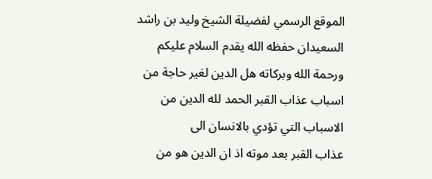الموقع الرسمي لفضيلة الشيخ وليد بن راشد السعيدان حفظه الله يقدم السلام عليكم ورحمة الله وبركاته هل الدين لغير حاجة من اسباب عذاب القبر الحمد لله الدين من الاسباب التي تؤدي بالانسان الى
عذاب القبر بعد موته اذ ان الدين هو من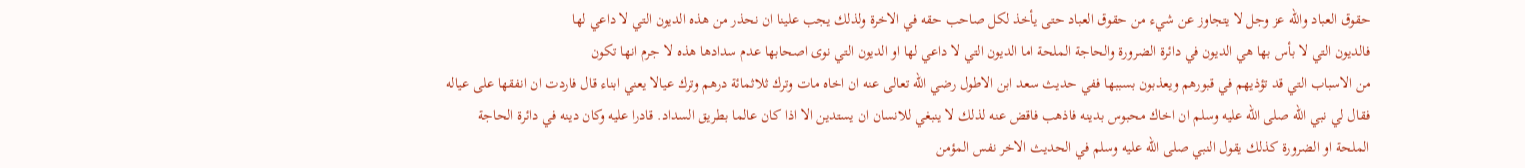حقوق العباد والله عز وجل لا يتجاوز عن شيء من حقوق العباد حتى يأخذ لكل صاحب حقه في الاخرة ولذلك يجب علينا ان نحذر من هذه الديون التي لا داعي لها
فالديون التي لا بأس بها هي الديون في دائرة الضرورة والحاجة الملحة اما الديون التي لا داعي لها او الديون التي نوى اصحابها عدم سدادها هذه لا جرم انها تكون
من الاسباب التي قد تؤذيهم في قبورهم ويعذبون بسببها ففي حديث سعد ابن الاطول رضي الله تعالى عنه ان اخاه مات وترك ثلاثمائة درهم وترك عيالا يعني ابناء قال فاردت ان انفقها على عياله
فقال لي نبي الله صلى الله عليه وسلم ان اخاك محبوس بدينه فاذهب فاقض عنه لذلك لا ينبغي للانسان ان يستدين الا اذا كان عالما بطريق السداد. قادرا عليه وكان دينه في دائرة الحاجة
الملحة او الضرورة كذلك يقول النبي صلى الله عليه وسلم في الحديث الاخر نفس المؤمن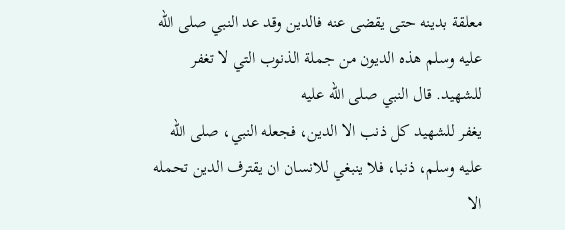معلقة بدينه حتى يقضى عنه فالدين وقد عد النبي صلى الله عليه وسلم هذه الديون من جملة الذنوب التي لا تغفر للشهيد. قال النبي صلى الله عليه
يغفر للشهيد كل ذنب الا الدين، فجعله النبي، صلى الله عليه وسلم، ذنبا، فلا ينبغي للانسان ان يقترف الدين تحمله الا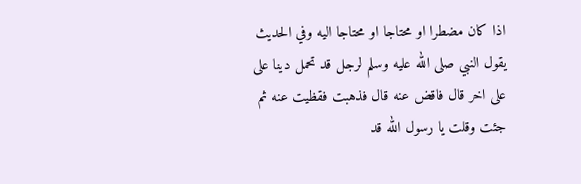اذا كان مضطرا او محتاجا او محتاجا اليه وفي الحديث
يقول النبي صلى الله عليه وسلم لرجل قد تحمل دينا على على اخر قال فاقض عنه قال فذهبت فقظيت عنه ثم جئت وقلت يا رسول الله قد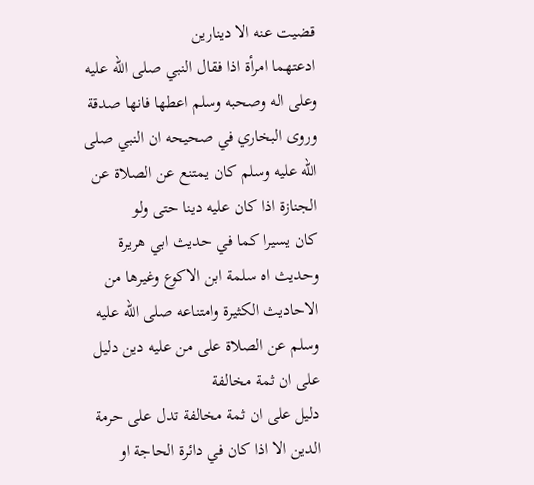قضيت عنه الا دينارين
ادعتهما امرأة اذا فقال النبي صلى الله عليه وعلى اله وصحبه وسلم اعطها فانها صدقة وروى البخاري في صحيحه ان النبي صلى الله عليه وسلم كان يمتنع عن الصلاة عن الجنازة اذا كان عليه دينا حتى ولو
كان يسيرا كما في حديث ابي هريرة وحديث اه سلمة ابن الاكوع وغيرها من الاحاديث الكثيرة وامتناعه صلى الله عليه وسلم عن الصلاة على من عليه دين دليل على ان ثمة مخالفة
دليل على ان ثمة مخالفة تدل على حرمة الدين الا اذا كان في دائرة الحاجة او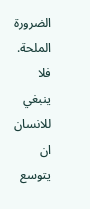الضرورة الملحة. فلا ينبغي للانسان ان يتوسع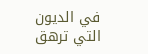في الديون التي ترهق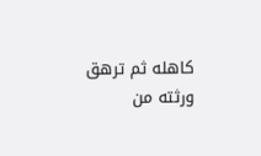كاهله ثم ترهق ورثته من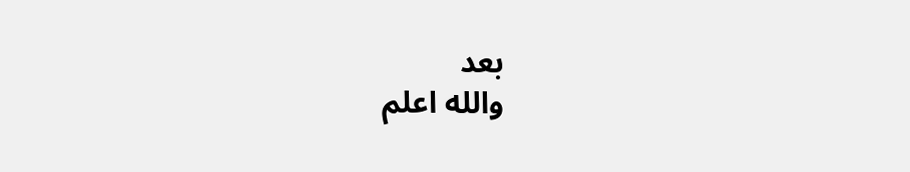بعد
والله اعلم